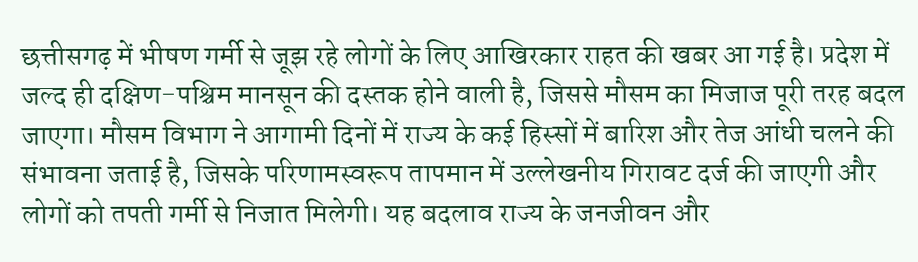छत्तीसगढ़ में भीषण गर्मी से जूझ रहे लोगों के लिए आखिरकार राहत की खबर आ गई है। प्रदेश में जल्द ही दक्षिण-पश्चिम मानसून की दस्तक होने वाली है, जिससे मौसम का मिजाज पूरी तरह बदल जाएगा। मौसम विभाग ने आगामी दिनों में राज्य के कई हिस्सों में बारिश और तेज आंधी चलने की संभावना जताई है, जिसके परिणामस्वरूप तापमान में उल्लेखनीय गिरावट दर्ज की जाएगी और लोगों को तपती गर्मी से निजात मिलेगी। यह बदलाव राज्य के जनजीवन और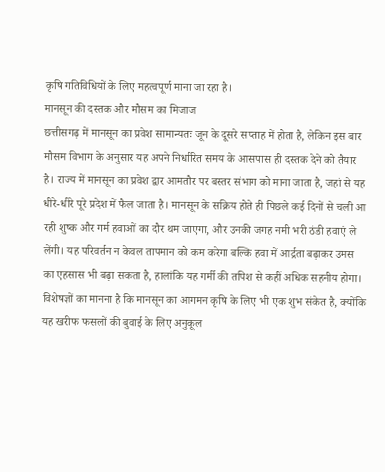कृषि गतिविधियों के लिए महत्वपूर्ण माना जा रहा है।
मानसून की दस्तक और मौसम का मिजाज
छत्तीसगढ़ में मानसून का प्रवेश सामान्यतः जून के दूसरे सप्ताह में होता है, लेकिन इस बार मौसम विभाग के अनुसार यह अपने निर्धारित समय के आसपास ही दस्तक देने को तैयार है। राज्य में मानसून का प्रवेश द्वार आमतौर पर बस्तर संभाग को माना जाता है, जहां से यह धीरे-धीरे पूरे प्रदेश में फैल जाता है। मानसून के सक्रिय होते ही पिछले कई दिनों से चली आ रही शुष्क और गर्म हवाओं का दौर थम जाएगा, और उनकी जगह नमी भरी ठंडी हवाएं ले लेंगी। यह परिवर्तन न केवल तापमान को कम करेगा बल्कि हवा में आर्द्रता बढ़ाकर उमस का एहसास भी बढ़ा सकता है, हालांकि यह गर्मी की तपिश से कहीं अधिक सहनीय होगा। विशेषज्ञों का मानना है कि मानसून का आगमन कृषि के लिए भी एक शुभ संकेत है, क्योंकि यह खरीफ फसलों की बुवाई के लिए अनुकूल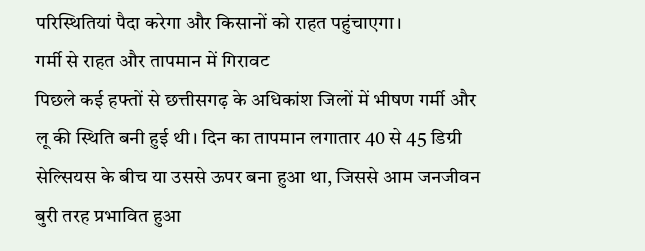परिस्थितियां पैदा करेगा और किसानों को राहत पहुंचाएगा।
गर्मी से राहत और तापमान में गिरावट
पिछले कई हफ्तों से छत्तीसगढ़ के अधिकांश जिलों में भीषण गर्मी और लू की स्थिति बनी हुई थी। दिन का तापमान लगातार 40 से 45 डिग्री सेल्सियस के बीच या उससे ऊपर बना हुआ था, जिससे आम जनजीवन बुरी तरह प्रभावित हुआ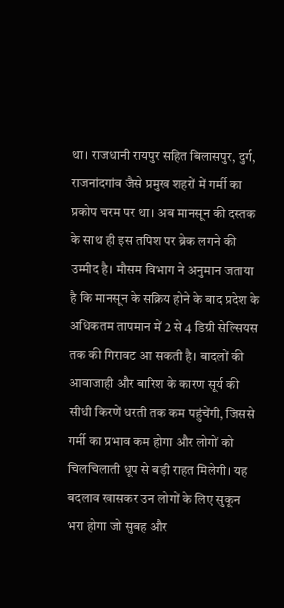था। राजधानी रायपुर सहित बिलासपुर, दुर्ग, राजनांदगांव जैसे प्रमुख शहरों में गर्मी का प्रकोप चरम पर था। अब मानसून की दस्तक के साथ ही इस तपिश पर ब्रेक लगने की उम्मीद है। मौसम विभाग ने अनुमान जताया है कि मानसून के सक्रिय होने के बाद प्रदेश के अधिकतम तापमान में 2 से 4 डिग्री सेल्सियस तक की गिरावट आ सकती है। बादलों की आवाजाही और बारिश के कारण सूर्य की सीधी किरणें धरती तक कम पहुंचेंगी, जिससे गर्मी का प्रभाव कम होगा और लोगों को चिलचिलाती धूप से बड़ी राहत मिलेगी। यह बदलाव खासकर उन लोगों के लिए सुकून भरा होगा जो सुबह और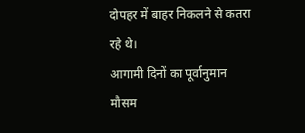दोपहर में बाहर निकलने से कतरा रहे थे।
आगामी दिनों का पूर्वानुमान
मौसम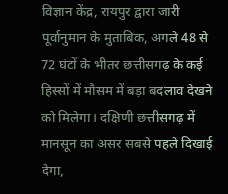विज्ञान केंद्र, रायपुर द्वारा जारी पूर्वानुमान के मुताबिक, अगले 48 से 72 घंटों के भीतर छत्तीसगढ़ के कई हिस्सों में मौसम में बड़ा बदलाव देखने को मिलेगा। दक्षिणी छत्तीसगढ़ में मानसून का असर सबसे पहले दिखाई देगा,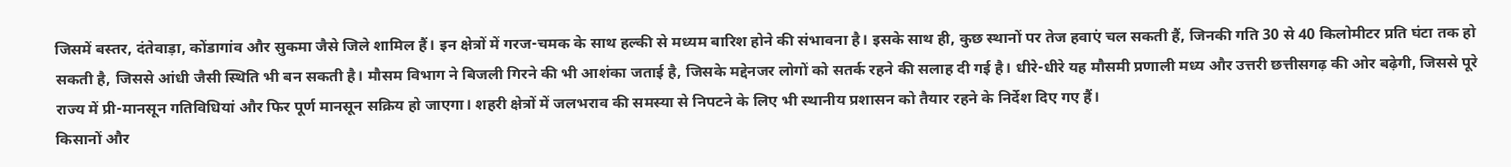जिसमें बस्तर, दंतेवाड़ा, कोंडागांव और सुकमा जैसे जिले शामिल हैं। इन क्षेत्रों में गरज-चमक के साथ हल्की से मध्यम बारिश होने की संभावना है। इसके साथ ही, कुछ स्थानों पर तेज हवाएं चल सकती हैं, जिनकी गति 30 से 40 किलोमीटर प्रति घंटा तक हो सकती है, जिससे आंधी जैसी स्थिति भी बन सकती है। मौसम विभाग ने बिजली गिरने की भी आशंका जताई है, जिसके मद्देनजर लोगों को सतर्क रहने की सलाह दी गई है। धीरे-धीरे यह मौसमी प्रणाली मध्य और उत्तरी छत्तीसगढ़ की ओर बढ़ेगी, जिससे पूरे राज्य में प्री-मानसून गतिविधियां और फिर पूर्ण मानसून सक्रिय हो जाएगा। शहरी क्षेत्रों में जलभराव की समस्या से निपटने के लिए भी स्थानीय प्रशासन को तैयार रहने के निर्देश दिए गए हैं।
किसानों और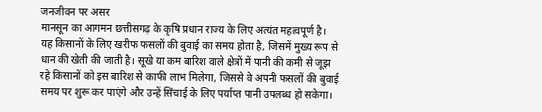जनजीवन पर असर
मानसून का आगमन छत्तीसगढ़ के कृषि प्रधान राज्य के लिए अत्यंत महत्वपूर्ण है। यह किसानों के लिए खरीफ फसलों की बुवाई का समय होता है, जिसमें मुख्य रूप से धान की खेती की जाती है। सूखे या कम बारिश वाले क्षेत्रों में पानी की कमी से जूझ रहे किसानों को इस बारिश से काफी लाभ मिलेगा, जिससे वे अपनी फसलों की बुवाई समय पर शुरू कर पाएंगे और उन्हें सिंचाई के लिए पर्याप्त पानी उपलब्ध हो सकेगा।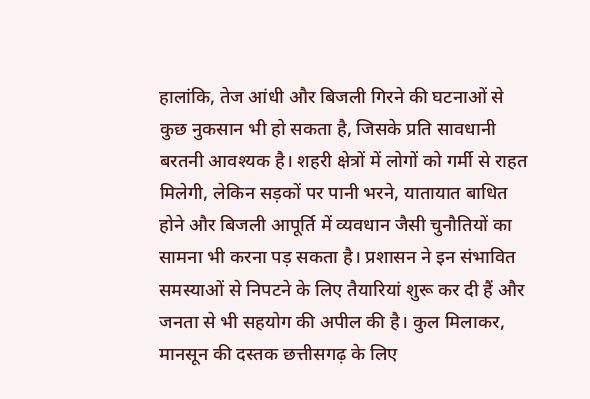हालांकि, तेज आंधी और बिजली गिरने की घटनाओं से कुछ नुकसान भी हो सकता है, जिसके प्रति सावधानी बरतनी आवश्यक है। शहरी क्षेत्रों में लोगों को गर्मी से राहत मिलेगी, लेकिन सड़कों पर पानी भरने, यातायात बाधित होने और बिजली आपूर्ति में व्यवधान जैसी चुनौतियों का सामना भी करना पड़ सकता है। प्रशासन ने इन संभावित समस्याओं से निपटने के लिए तैयारियां शुरू कर दी हैं और जनता से भी सहयोग की अपील की है। कुल मिलाकर, मानसून की दस्तक छत्तीसगढ़ के लिए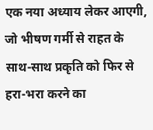एक नया अध्याय लेकर आएगी, जो भीषण गर्मी से राहत के साथ-साथ प्रकृति को फिर से हरा-भरा करने का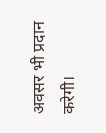अवसर भी प्रदान करेगी।